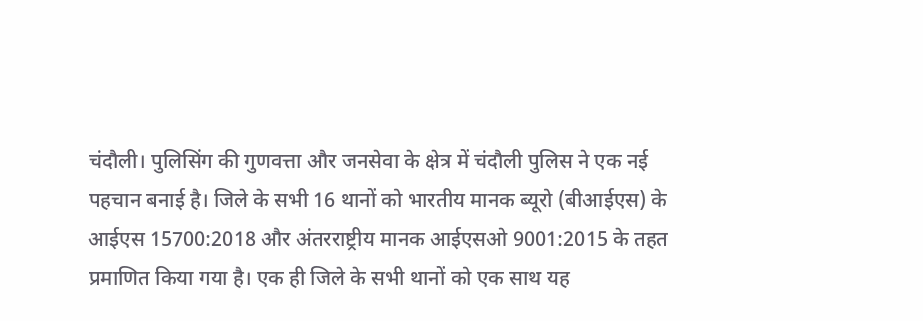चंदौली। पुलिसिंग की गुणवत्ता और जनसेवा के क्षेत्र में चंदौली पुलिस ने एक नई पहचान बनाई है। जिले के सभी 16 थानों को भारतीय मानक ब्यूरो (बीआईएस) के आईएस 15700:2018 और अंतरराष्ट्रीय मानक आईएसओ 9001:2015 के तहत प्रमाणित किया गया है। एक ही जिले के सभी थानों को एक साथ यह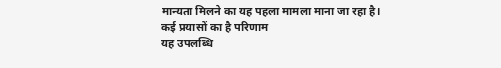मान्यता मिलने का यह पहला मामला माना जा रहा है।
कई प्रयासों का है परिणाम
यह उपलब्धि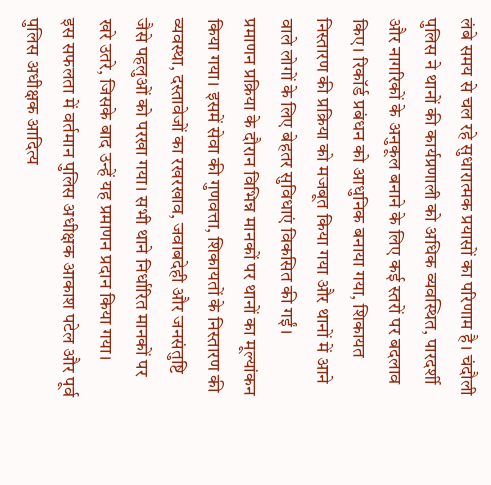लंबे समय से चल रहे सुधारात्मक प्रयासों का परिणाम है। चंदौली पुलिस ने थानों की कार्यप्रणाली को अधिक व्यवस्थित, पारदर्शी और नागरिकों के अनुकूल बनाने के लिए कई स्तरों पर बदलाव किए। रिकॉर्ड प्रबंधन को आधुनिक बनाया गया, शिकायत निस्तारण की प्रक्रिया को मजबूत किया गया और थानों में आने वाले लोगों के लिए बेहतर सुविधाएं विकसित की गईं।
प्रमाणन प्रक्रिया के दौरान विभिन्न मानकों पर थानों का मूल्यांकन किया गया। इसमें सेवा की गुणवत्ता, शिकायतों के निस्तारण की व्यवस्था, दस्तावेजों का रखरखाव, जवाबदेही और जनसंतुष्टि जैसे पहलुओं को परखा गया। सभी थाने निर्धारित मानकों पर खरे उतरे, जिसके बाद उन्हें यह प्रमाणन प्रदान किया गया।
इस सफलता में वर्तमान पुलिस अधीक्षक आकाश पटेल और पूर्व पुलिस अधीक्षक आदित्य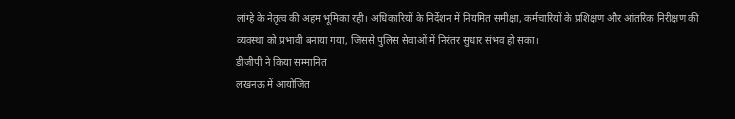लांग्हे के नेतृत्व की अहम भूमिका रही। अधिकारियों के निर्देशन में नियमित समीक्षा, कर्मचारियों के प्रशिक्षण और आंतरिक निरीक्षण की व्यवस्था को प्रभावी बनाया गया, जिससे पुलिस सेवाओं में निरंतर सुधार संभव हो सका।
डीजीपी ने किया सम्मानित
लखनऊ में आयोजित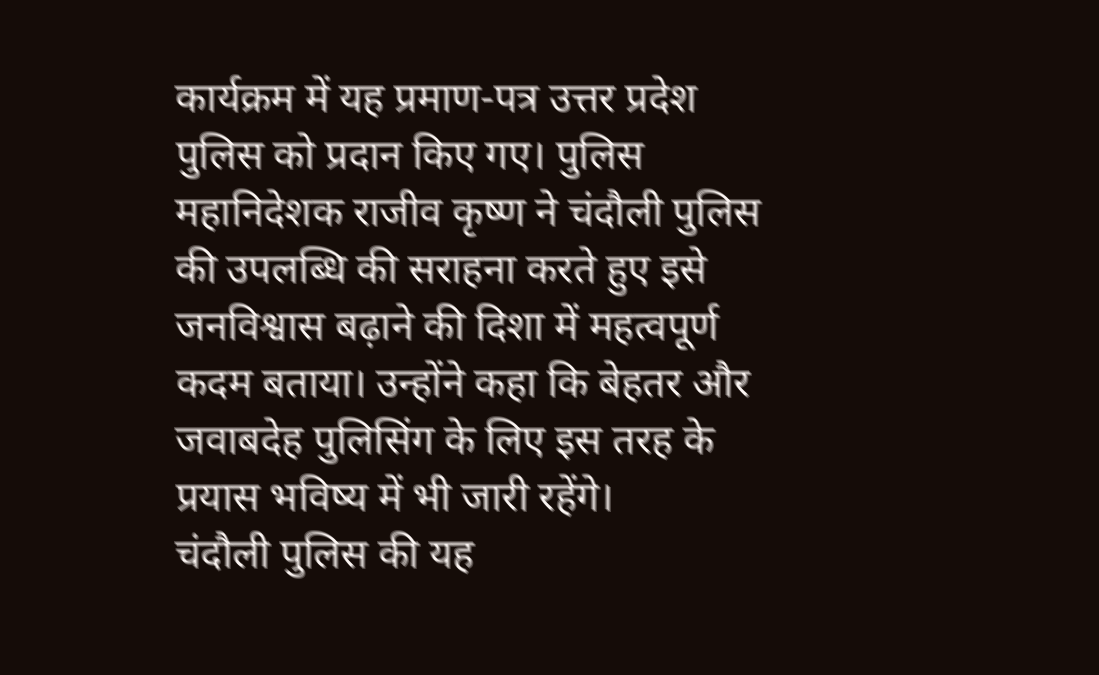कार्यक्रम में यह प्रमाण-पत्र उत्तर प्रदेश पुलिस को प्रदान किए गए। पुलिस महानिदेशक राजीव कृष्ण ने चंदौली पुलिस की उपलब्धि की सराहना करते हुए इसे जनविश्वास बढ़ाने की दिशा में महत्वपूर्ण कदम बताया। उन्होंने कहा कि बेहतर और जवाबदेह पुलिसिंग के लिए इस तरह के प्रयास भविष्य में भी जारी रहेंगे।
चंदौली पुलिस की यह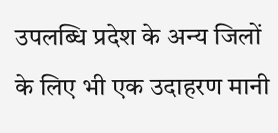उपलब्धि प्रदेश के अन्य जिलों के लिए भी एक उदाहरण मानी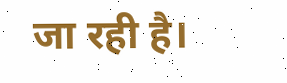जा रही है।